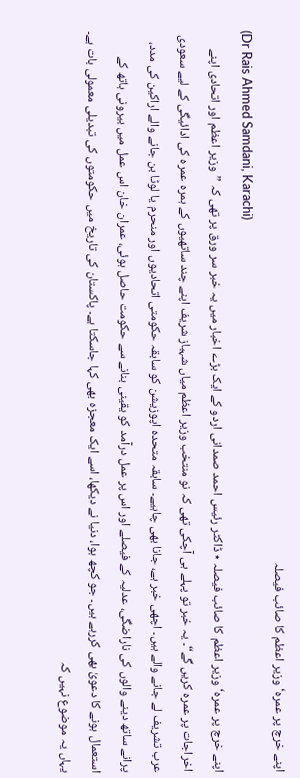اپنے خرچ پر عمرہ‘ وزیر اعظم کا صائب فیصلہ
(Dr Rais Ahmed Samdani, Karachi)
اپنے خرچ پر عمرہ‘ وزیر اعظم کا صائب فیصلہ ٭ ڈاکٹر رئیس احمد صمدانی اردو کے ایک بڑے اخبار میں یہ خبر سر ورق پر تھی کہ ”وزیر اعظم اور اتحادی اپنے اخراجات پر عمرہ کریں گے“۔ یہ خبر تو پہلے ہی آچکی تھی کہ نو منتخب وزیر اعظم میاں شہباز شریف اپنے چند ساتھیوں کے ہمرہ عمرہ کی ادائیگی کے لیے سعودی عرب تشریف لے جانے والے ہیں۔ اچھی خبر ہے، جانا بھی چاہیے۔ سابقہ متحدہ اپوزیشن کو سابقہ حکومتی اتحادیوں اور منحرم یا لوٹا بن جانے والے اراکین کی مدد، پرانے ساتھ دینے والوں کی ناراضگی، عدلیہ کے فیصلے اور اس پر عمل درآمد کو یقینی بنانے سے حکومت حاصل ہوئی، عمران خان اس عمل میں بیرونی ہاتھ کے استعمال ہونے کا دعویٰ بھی کررہے ہیں۔ جو کچھ ہوا، دنیا نے دیکھا، اسے ایک معجزہ بھی کہا جاسکتا ہے۔ پاکستان کی تاریخ میں حکومتوں کی تبدیلی معمولی بات ہے۔ یہاں یہ موضوع نہیں کہ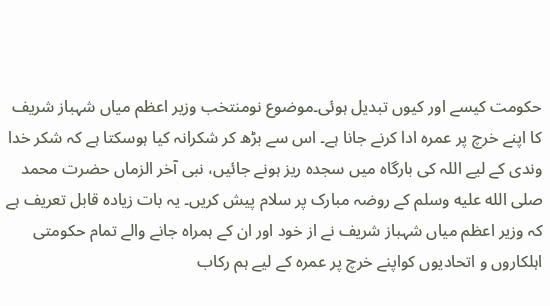حکومت کیسے اور کیوں تبدیل ہوئی۔موضوع نومنتخب وزیر اعظم میاں شہباز شریف کا اپنے خرچ پر عمرہ ادا کرنے جانا ہے۔ اس سے بڑھ کر شکرانہ کیا ہوسکتا ہے کہ شکر خدا وندی کے لیے اللہ کی بارگاہ میں سجدہ ریز ہونے جائیں، نبی آخر الزماں حضرت محمد صلى الله عليه وسلم کے روضہ مبارک پر سلام پیش کریں۔ یہ بات زیادہ قابل تعریف ہے کہ وزیر اعظم میاں شہباز شریف نے از خود اور ان کے ہمراہ جانے والے تمام حکومتی اہلکاروں و اتحادیوں کواپنے خرچ پر عمرہ کے لیے ہم رکاب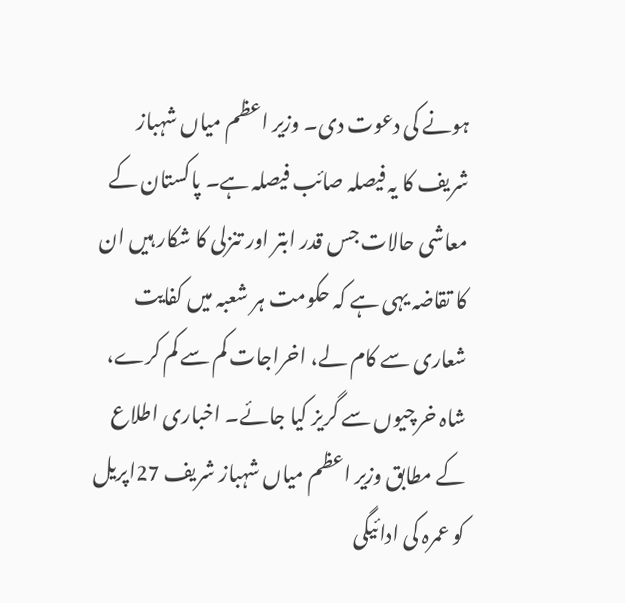ہونے کی دعوت دی۔ وزیر اعظم میاں شہباز شریف کا یہ فیصلہ صائب فیصلہ ہے۔ پاکستان کے معاشی حالات جس قدر ابتر اور تنزلی کا شکار ہیں ان کا تقاضہ یہی ہے کہ حکومت ہر شعبہ میں کفایت شعاری سے کام لے، اخراجات کم سے کم کرے، شاہ خرچیوں سے گریز کیا جائے۔ اخباری اطلاع کے مطابق وزیر اعظم میاں شہباز شریف 27اپریل کو عمرہ کی ادائیگی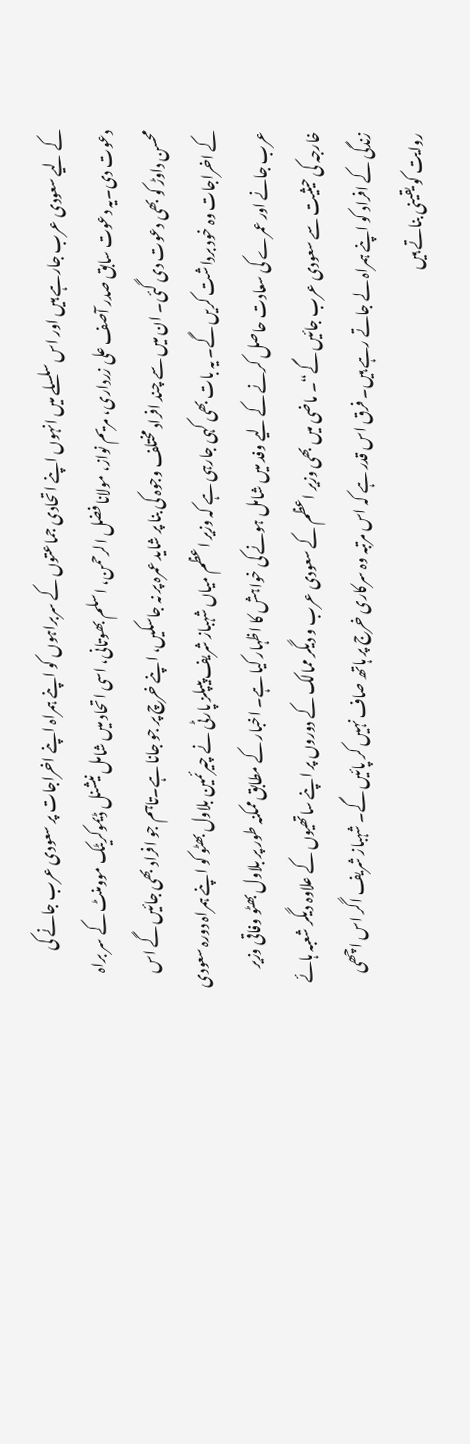کے لیے سعودی عرب جارہے ہیں اور اس سلسلے میں انہوں اپنے اتحادی جماعتوں کے سربراہوں کو اپنے ہمراہ اپنے اخراجات پر سعودی عرب جانے کی دعوت دی۔یہ دعوت سابق صدر آصف علی زرداری، مریم نواز، مولانا فضل الرحمن، اسلم بھوتانی، اسی اتحاد میں شامل نیشنل ڈیموکریٹک موومنٹ کے سر براہ محسن داوڑ کو بھی دعوت دی گئی۔ ان میں سے چند افراد مختلف وجوہ کی بنا پر شاید عمرہ پر نہ جاسکیں، اپنے خرچ پر جو جانا ہے۔تاہم جو افراد بھی جائیں گے اس کے اخراجات وہ خود برداشت کریں گے۔ یہ بات بھی کہی جارہی ہے کہ وزیر اعظم میاں شہباز شریف پیپلز پارٹی نے چیرئمین بلاول بھٹو کو اپنے ہمراہ دورہ سعودی عرب جانے اور عمرے کی سعادت حاصل کرنے کے لیے وفد میں شامل ہونے کی خواہش کا اظہار کیا ہے۔ اخبار کے مطابق ممکنہ طور پر بلاول بھٹو وفاقی وزیر خارجہ کی حیثیت سے سعودی عرب جائیں گے“۔ ماضی میں بھی وزیر اعظم کے سعودی عرب و دیگر ممالک کے دوروں پر اپنے ساتھیوں کے علاوہ دیگر شعبہ ہائے زندگی کے افراد کو اپنے ہمراہ لے جاتے رہے ہیں۔ فرق اس قدر ہے کہ اس مرتبہ وہ سرکاری خرج پر ہاتھ صاف نہیں کر پائیں گے۔ شہباز شریف اگر اس اچھی روایت کو یقینی بناتے ہیں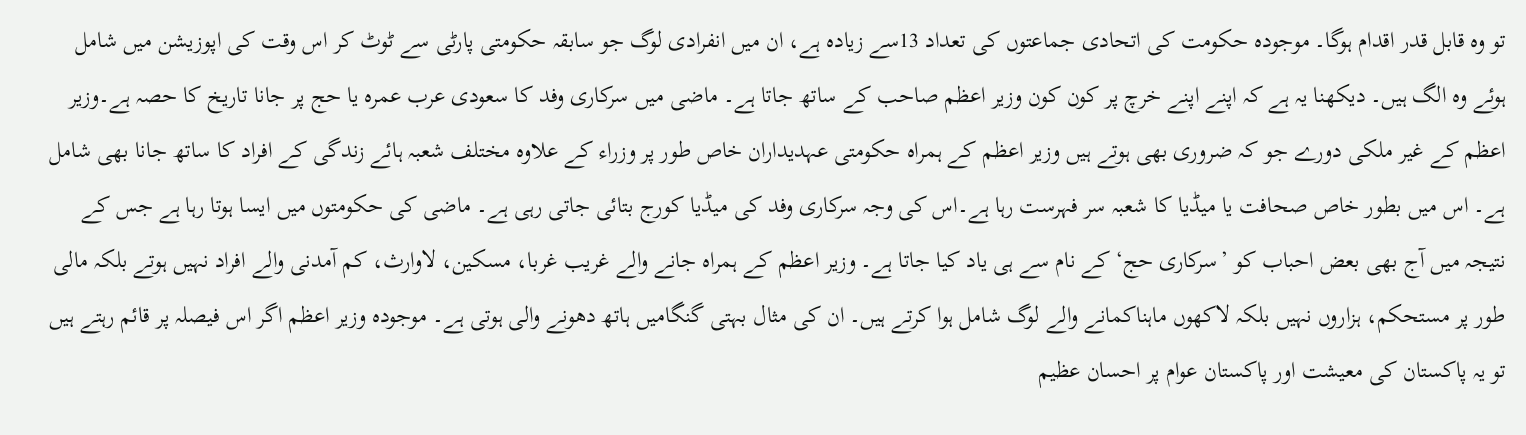تو وہ قابل قدر اقدام ہوگا۔ موجودہ حکومت کی اتحادی جماعتوں کی تعداد 13سے زیادہ ہے، ان میں انفرادی لوگ جو سابقہ حکومتی پارٹی سے ٹوٹ کر اس وقت کی اپوزیشن میں شامل ہوئے وہ الگ ہیں۔ دیکھنا یہ ہے کہ اپنے اپنے خرچ پر کون کون وزیر اعظم صاحب کے ساتھ جاتا ہے۔ ماضی میں سرکاری وفد کا سعودی عرب عمرہ یا حج پر جانا تاریخ کا حصہ ہے۔وزیر اعظم کے غیر ملکی دورے جو کہ ضروری بھی ہوتے ہیں وزیر اعظم کے ہمراہ حکومتی عہدیداران خاص طور پر وزراء کے علاوہ مختلف شعبہ ہائے زندگی کے افراد کا ساتھ جانا بھی شامل ہے۔ اس میں بطور خاص صحافت یا میڈیا کا شعبہ سر فہرست رہا ہے۔اس کی وجہ سرکاری وفد کی میڈیا کورج بتائی جاتی رہی ہے۔ ماضی کی حکومتوں میں ایسا ہوتا رہا ہے جس کے نتیجہ میں آج بھی بعض احباب کو ’سرکاری حج‘ کے نام سے ہی یاد کیا جاتا ہے۔ وزیر اعظم کے ہمراہ جانے والے غریب غربا، مسکین، لاوارث، کم آمدنی والے افراد نہیں ہوتے بلکہ مالی طور پر مستحکم، ہزاروں نہیں بلکہ لاکھوں ماہناکمانے والے لوگ شامل ہوا کرتے ہیں۔ ان کی مثال بہتی گنگامیں ہاتھ دھونے والی ہوتی ہے۔ موجودہ وزیر اعظم اگر اس فیصلہ پر قائم رہتے ہیں تو یہ پاکستان کی معیشت اور پاکستان عوام پر احسان عظیم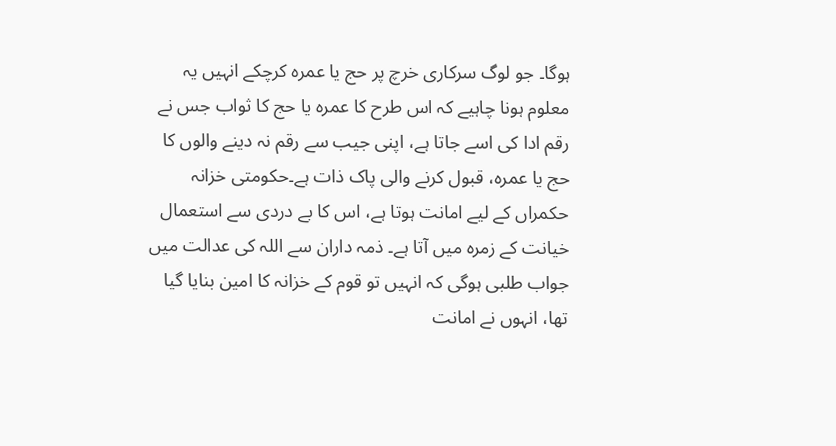ہوگا۔ جو لوگ سرکاری خرچ پر حج یا عمرہ کرچکے انہیں یہ معلوم ہونا چاہیے کہ اس طرح کا عمرہ یا حج کا ثواب جس نے رقم ادا کی اسے جاتا ہے، اپنی جیب سے رقم نہ دینے والوں کا حج یا عمرہ، قبول کرنے والی پاک ذات ہے۔حکومتی خزانہ حکمراں کے لیے امانت ہوتا ہے، اس کا بے دردی سے استعمال خیانت کے زمرہ میں آتا ہے۔ ذمہ داران سے اللہ کی عدالت میں جواب طلبی ہوگی کہ انہیں تو قوم کے خزانہ کا امین بنایا گیا تھا، انہوں نے امانت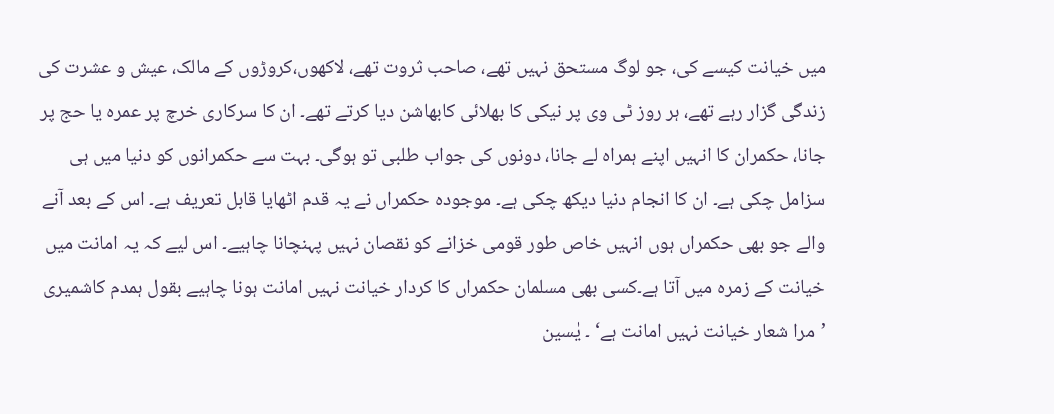میں خیانت کیسے کی، جو لوگ مستحق نہیں تھے، صاحب ثروت تھے، لاکھوں،کروڑوں کے مالک، عیش و عشرت کی زندگی گزار رہے تھے، ہر روز ٹی وی پر نیکی کا بھلائی کابھاشن دیا کرتے تھے۔ ان کا سرکاری خرچ پر عمرہ یا حج پر جانا، حکمران کا انہیں اپنے ہمراہ لے جانا، دونوں کی جواب طلبی تو ہوگی۔ بہت سے حکمرانوں کو دنیا میں ہی سزامل چکی ہے۔ ان کا انجام دنیا دیکھ چکی ہے۔ موجودہ حکمراں نے یہ قدم اٹھایا قابل تعریف ہے۔ اس کے بعد آنے والے جو بھی حکمراں ہوں انہیں خاص طور قومی خزانے کو نقصان نہیں پہنچانا چاہیے۔ اس لیے کہ یہ امانت میں خیانت کے زمرہ میں آتا ہے۔کسی بھی مسلمان حکمراں کا کردار خیانت نہیں امانت ہونا چاہیے بقول ہمدم کاشمیری ’مرا شعار خیانت نہیں امانت ہے‘ ۔ یٰسین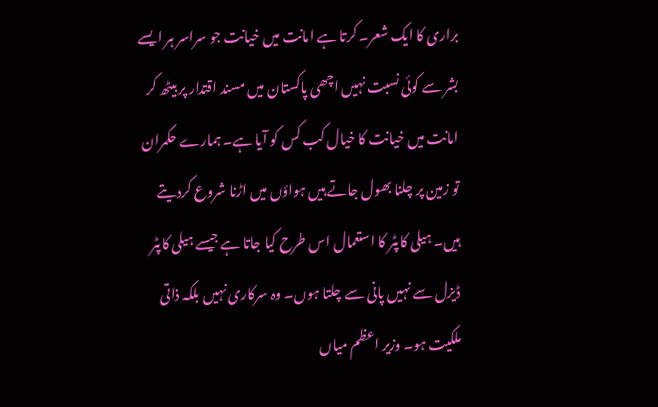براری کا ایک شعر۔ کرتا ہے امانت میں خیانت جو سراسر ہر ایسے بشر سے کوئی نسبت نہیں اچھی پاکستان میں مسند اقتدار پر بیٹھ کر امانت میں خیانت کا خیال کب کس کو آیا ہے۔ ہمارے حکمران تو زمین پر چلنا بھول جاتے ہیں ہواؤں میں اڑنا شروع کردیتے ہیں۔ ہیلی کاپٹر کا استعمال اس طرح کیا جاتا ہے جیسے ہیلی کاپٹر ڈیزل سے نہیں پانی سے چلتا ہوں۔ وہ سرکاری نہیں بلکہ ذاتی ملکیت ہو۔ وزیر اعظم میاں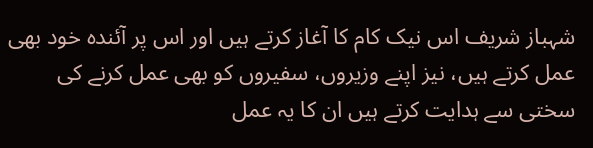شہباز شریف اس نیک کام کا آغاز کرتے ہیں اور اس پر آئندہ خود بھی عمل کرتے ہیں، نیز اپنے وزیروں، سفیروں کو بھی عمل کرنے کی سختی سے ہدایت کرتے ہیں ان کا یہ عمل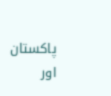پاکستان اور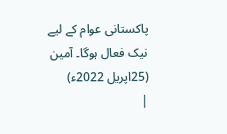پاکستانی عوام کے لیے نیک فعال ہوگا۔ آمین (25اپریل 2022ء)
|